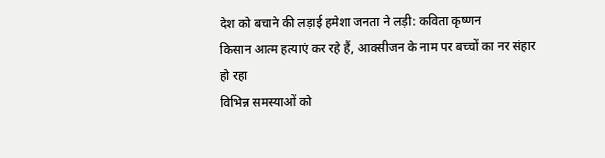देश को बचाने की लड़ाई हमेशा जनता ने लड़ी: कविता कृष्णन
किसान आत्म हत्याएं कर रहे हैं, आक्सीजन के नाम पर बच्चों का नर संहार हो रहा
विभिन्न समस्याओं को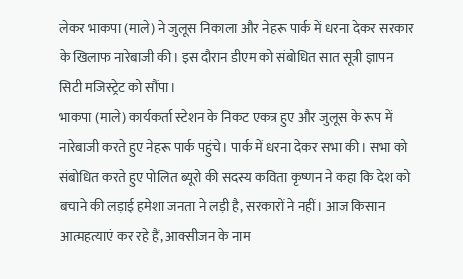लेकर भाकपा (माले) ने जुलूस निकाला और नेहरू पार्क में धरना देकर सरकार के खिलाफ नारेबाजी की। इस दौरान डीएम को संबोधित सात सूत्री ज्ञापन सिटी मजिस्ट्रेट को सौंपा।
भाकपा (माले) कार्यकर्ता स्टेशन के निकट एकत्र हुए और जुलूस के रूप में नारेबाजी करते हुए नेहरू पार्क पहुंचे। पार्क में धरना देकर सभा की। सभा को संबोधित करते हुए पोलित ब्यूरो की सदस्य कविता कृष्णन ने कहा कि देश को बचाने की लड़ाई हमेशा जनता ने लड़ी है, सरकारों ने नहीं। आज किसान आत्महत्याएं कर रहे हैं, आक्सीजन के नाम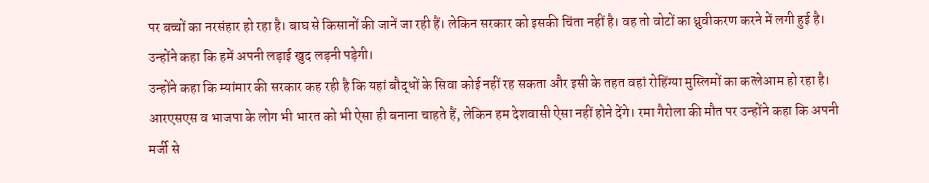पर बच्चों का नरसंहार हो रहा है। बाघ से किसानों की जानें जा रही हैं। लेकिन सरकार को इसकी चिंता नहीं है। वह तो वोटों का ध्रुवीकरण करने में लगी हुई है। उन्होंने कहा कि हमें अपनी लड़ाई खुद लड़नी पड़ेगी।
उन्होंने कहा कि म्यांमार की सरकार कह रही है कि यहां बौद्धों के सिवा कोई नहीं रह सकता और इसी के तहत वहां रोहिंग्या मुस्लिमों का कत्लेआम हो रहा है। आरएसएस व भाजपा के लोग भी भारत को भी ऐसा ही बनाना चाहते हैं, लेकिन हम देशवासी ऐसा नहीं होने देंगे। रमा गैरोला की मौत पर उन्होंने कहा कि अपनी मर्जी से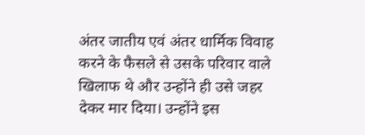अंतर जातीय एवं अंतर धार्मिक विवाह करने के फैसले से उसके परिवार वाले खिलाफ थे और उन्होंने ही उसे जहर देकर मार दिया। उन्होंने इस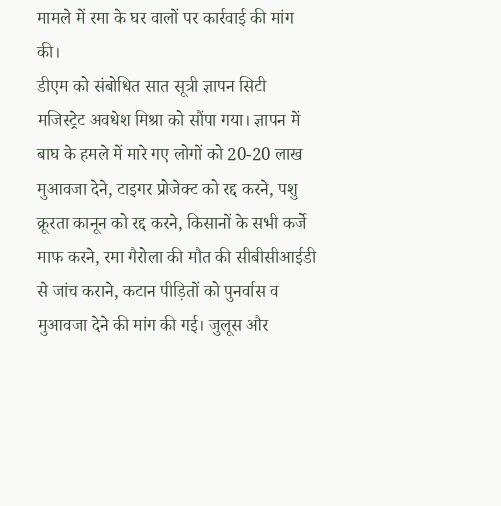मामले में रमा के घर वालों पर कार्रवाई की मांग की।
डीएम को संबोधित सात सूत्री ज्ञापन सिटी मजिस्ट्रेट अवधेश मिश्रा को सौंपा गया। ज्ञापन में बाघ के हमले में मारे गए लोगों को 20-20 लाख मुआवजा देने, टाइगर प्रोजेक्ट को रद्द करने, पशु क्रूरता कानून को रद्द करने, किसानों के सभी कर्जे माफ करने, रमा गैरोला की मौत की सीबीसीआईडी से जांच कराने, कटान पीड़ितों को पुनर्वास व मुआवजा देने की मांग की गई। जुलूस और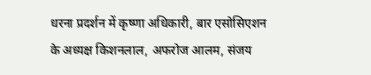धरना प्रदर्शन में कृष्णा अधिकारी, बार एसोसिएशन के अध्यक्ष किशनलाल, अफरोज आलम, संजय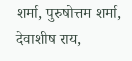शर्मा, पुरुषोत्तम शर्मा, देवाशीष राय,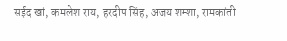सईद खां, कमलेश राय, हरदीप सिंह, अजय शम्शा, रामकांती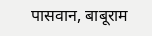पासवान, बाबूराम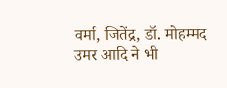वर्मा, जितेंद्र, डॉ. मोहम्मद उमर आदि ने भी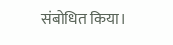संबोधित किया।